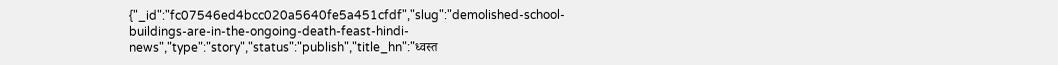{"_id":"fc07546ed4bcc020a5640fe5a451cfdf","slug":"demolished-school-buildings-are-in-the-ongoing-death-feast-hindi-news","type":"story","status":"publish","title_hn":"ध्वस्त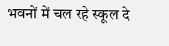भवनों में चल रहे स्कूल दे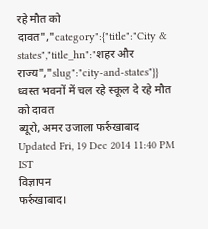रहे मौत को दावत","category":{"title":"City & states","title_hn":"शहर और राज्य","slug":"city-and-states"}}
ध्वस्त भवनों में चल रहे स्कूल दे रहे मौत को दावत
ब्यूरो, अमर उजाला फर्रुखाबाद
Updated Fri, 19 Dec 2014 11:40 PM IST
विज्ञापन
फर्रुखाबाद।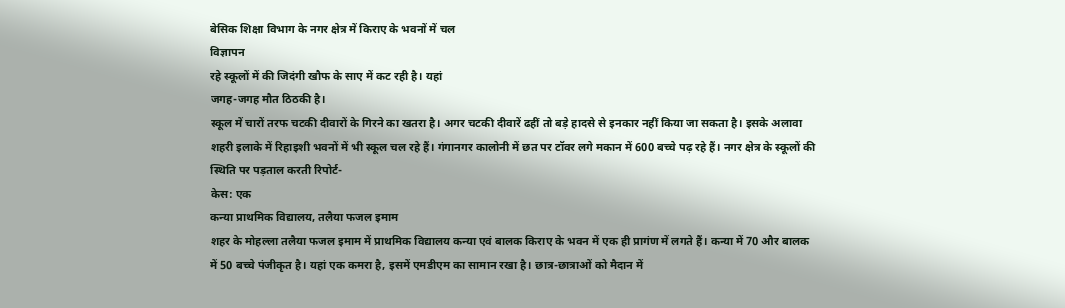बेसिक शिक्षा विभाग के नगर क्षेत्र में किराए के भवनों में चल
विज्ञापन
रहे स्कूलों में की जिदंगी खौफ के साए में कट रही है। यहां
जगह-जगह मौत ठिठकी है।
स्कूल में चारों तरफ चटकी दीवारों के गिरने का खतरा है। अगर चटकी दीवारें ढहीं तो बड़े हादसे से इनकार नहीं किया जा सकता है। इसके अलावा शहरी इलाके में रिहाइशी भवनों में भी स्कूल चल रहे हैं। गंगानगर कालोनी में छत पर टॉवर लगे मकान में 600 बच्चे पढ़ रहे हैं। नगर क्षेत्र के स्कूलों की स्थिति पर पड़ताल करती रिपोर्ट-
केस: एक
कन्या प्राथमिक विद्यालय, तलैया फजल इमाम
शहर के मोहल्ला तलैया फजल इमाम में प्राथमिक विद्यालय कन्या एवं बालक किराए के भवन में एक ही प्रागंण में लगते हैं। कन्या में 70 और बालक में 50 बच्चे पंजीकृत है। यहां एक कमरा है, इसमें एमडीएम का सामान रखा है। छात्र-छात्राओं को मैदान में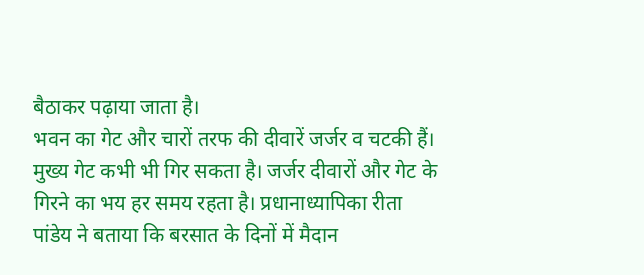बैठाकर पढ़ाया जाता है।
भवन का गेट और चारों तरफ की दीवारें जर्जर व चटकी हैं। मुख्य गेट कभी भी गिर सकता है। जर्जर दीवारों और गेट के गिरने का भय हर समय रहता है। प्रधानाध्यापिका रीता पांडेय ने बताया कि बरसात के दिनों में मैदान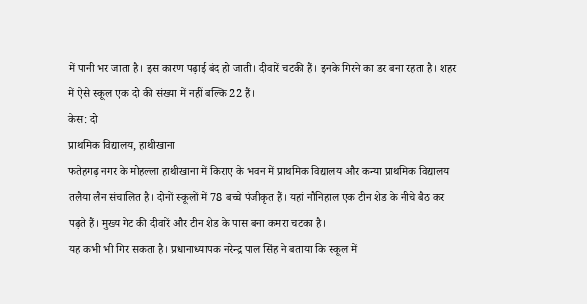में पानी भर जाता है। इस कारण पढ़ाई बंद हो जाती। दीवारें चटकी हैं। इनके गिरने का डर बना रहता है। शहर में ऐसे स्कूल एक दो की संख्या में नहीं बल्कि 22 हैं।
केस: दो
प्राथमिक विद्यालय, हाथीखाना
फतेहगढ़ नगर के मोहल्ला हाथीखाना में किराए के भवन में प्राथमिक विद्यालय और कन्या प्राथमिक विद्यालय तलैया लैन संचालित है। दोनों स्कूलों में 78 बच्चे पंजीकृत हैं। यहां नौनिहाल एक टीन शेड के नीचे बैठ कर पढ़ते हैं। मुख्य गेट की दीवारें और टीन शेड के पास बना कमरा चटका है।
यह कभी भी गिर सकता है। प्रधानाध्यापक नरेन्द्र पाल सिंह ने बताया कि स्कूल में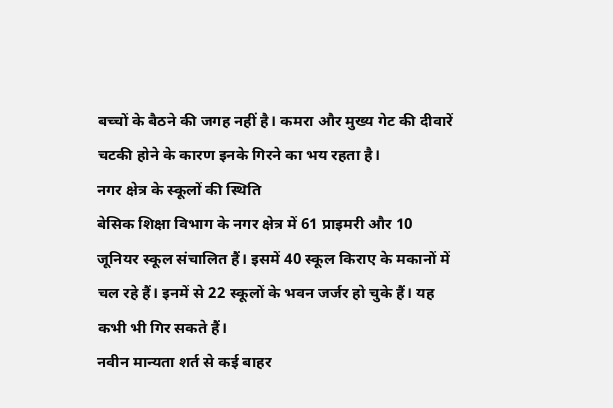बच्चों के बैठने की जगह नहीं है। कमरा और मुख्य गेट की दीवारें चटकी होने के कारण इनके गिरने का भय रहता है।
नगर क्षेत्र के स्कूलों की स्थिति
बेसिक शिक्षा विभाग के नगर क्षेत्र में 61 प्राइमरी और 10 जूनियर स्कूल संचालित हैं। इसमें 40 स्कूल किराए के मकानों में चल रहे हैं। इनमें से 22 स्कूलों के भवन जर्जर हो चुके हैं। यह कभी भी गिर सकते हैं।
नवीन मान्यता शर्त से कई बाहर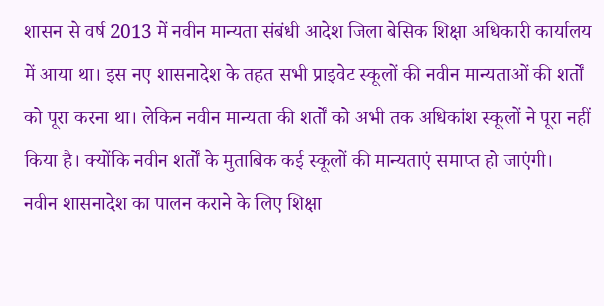शासन से वर्ष 2013 में नवीन मान्यता संबंधी आदेश जिला बेसिक शिक्षा अधिकारी कार्यालय में आया था। इस नए शासनादेश के तहत सभी प्राइवेट स्कूलों की नवीन मान्यताओं की शर्तों को पूरा करना था। लेकिन नवीन मान्यता की शर्तों को अभी तक अधिकांश स्कूलों ने पूरा नहीं किया है। क्योंकि नवीन शर्तों के मुताबिक कई स्कूलों की मान्यताएं समाप्त हो जाएंगी।
नवीन शासनादेश का पालन कराने के लिए शिक्षा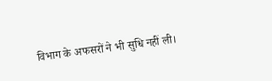विभाग के अफसरों ने भी सुधि नहीं ली।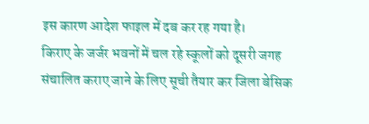इस कारण आदेश फाइल में दब कर रह गया है।
किराए के जर्जर भवनों में चल रहे स्कूलों को दूसरी जगह संचालित कराए जाने के लिए सूची तैयार कर जिला बेसिक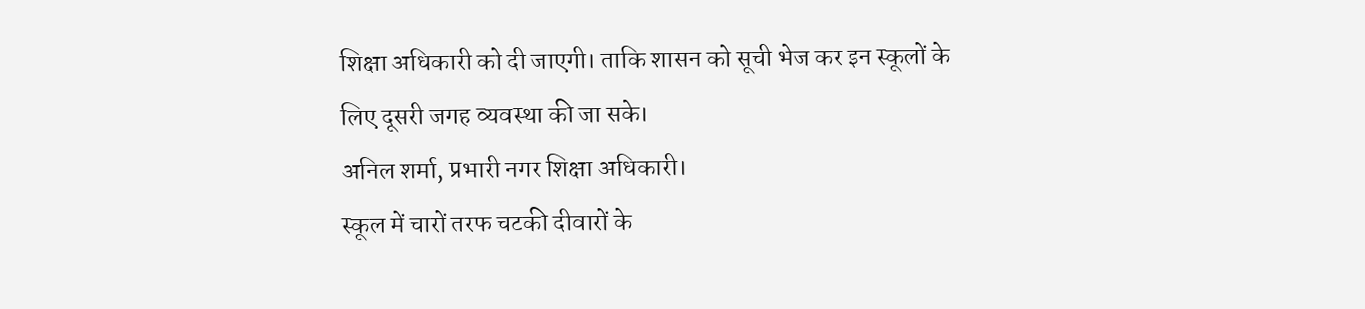शिक्षा अधिकारी को दी जाएगी। ताकि शासन को सूची भेज कर इन स्कूलों के लिए दूसरी जगह व्यवस्था की जा सके।
अनिल शर्मा, प्रभारी नगर शिक्षा अधिकारी।
स्कूल में चारों तरफ चटकी दीवारों के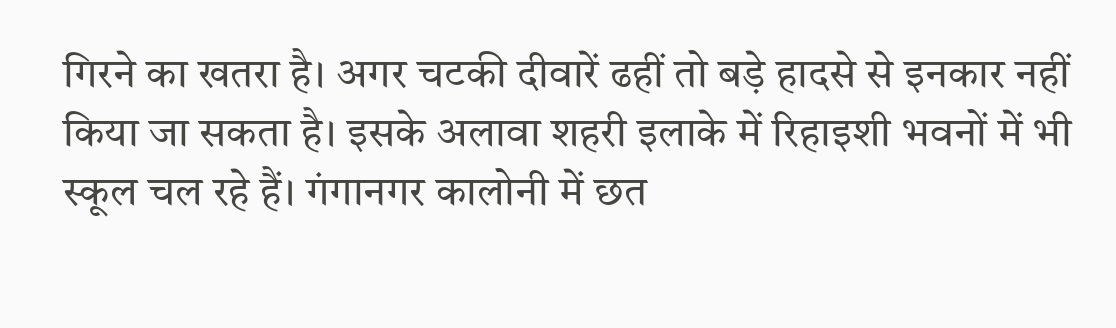गिरने का खतरा है। अगर चटकी दीवारें ढहीं तो बड़े हादसे से इनकार नहीं किया जा सकता है। इसके अलावा शहरी इलाके में रिहाइशी भवनों में भी स्कूल चल रहे हैं। गंगानगर कालोनी में छत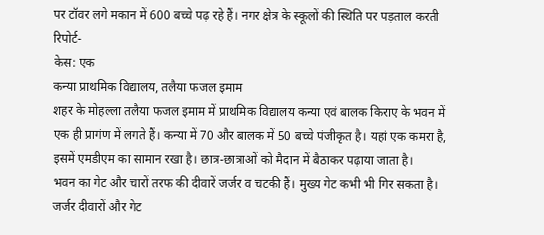पर टॉवर लगे मकान में 600 बच्चे पढ़ रहे हैं। नगर क्षेत्र के स्कूलों की स्थिति पर पड़ताल करती रिपोर्ट-
केस: एक
कन्या प्राथमिक विद्यालय, तलैया फजल इमाम
शहर के मोहल्ला तलैया फजल इमाम में प्राथमिक विद्यालय कन्या एवं बालक किराए के भवन में एक ही प्रागंण में लगते हैं। कन्या में 70 और बालक में 50 बच्चे पंजीकृत है। यहां एक कमरा है, इसमें एमडीएम का सामान रखा है। छात्र-छात्राओं को मैदान में बैठाकर पढ़ाया जाता है।
भवन का गेट और चारों तरफ की दीवारें जर्जर व चटकी हैं। मुख्य गेट कभी भी गिर सकता है। जर्जर दीवारों और गेट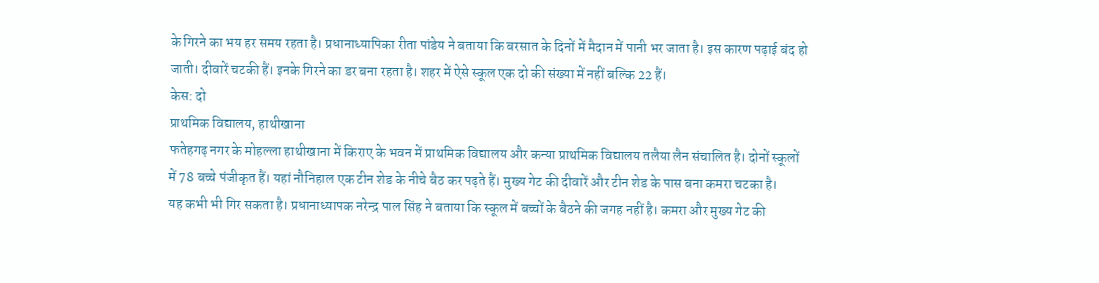के गिरने का भय हर समय रहता है। प्रधानाध्यापिका रीता पांडेय ने बताया कि बरसात के दिनों में मैदान में पानी भर जाता है। इस कारण पढ़ाई बंद हो जाती। दीवारें चटकी हैं। इनके गिरने का डर बना रहता है। शहर में ऐसे स्कूल एक दो की संख्या में नहीं बल्कि 22 हैं।
केस: दो
प्राथमिक विद्यालय, हाथीखाना
फतेहगढ़ नगर के मोहल्ला हाथीखाना में किराए के भवन में प्राथमिक विद्यालय और कन्या प्राथमिक विद्यालय तलैया लैन संचालित है। दोनों स्कूलों में 78 बच्चे पंजीकृत हैं। यहां नौनिहाल एक टीन शेड के नीचे बैठ कर पढ़ते हैं। मुख्य गेट की दीवारें और टीन शेड के पास बना कमरा चटका है।
यह कभी भी गिर सकता है। प्रधानाध्यापक नरेन्द्र पाल सिंह ने बताया कि स्कूल में बच्चों के बैठने की जगह नहीं है। कमरा और मुख्य गेट की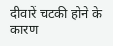दीवारें चटकी होने के कारण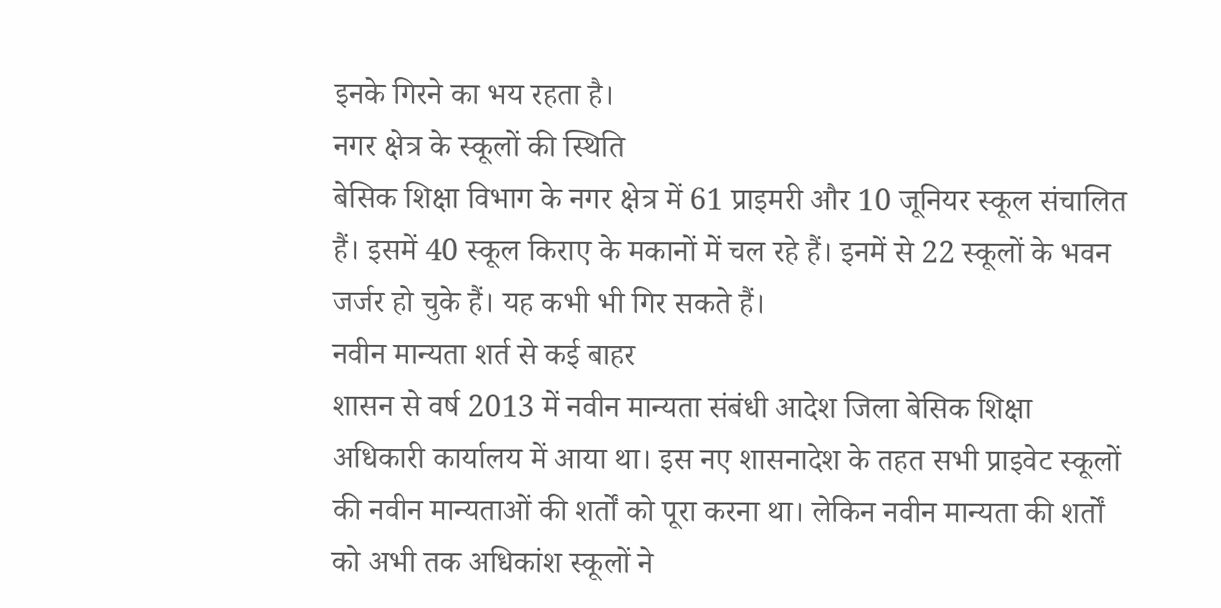इनके गिरने का भय रहता है।
नगर क्षेत्र के स्कूलों की स्थिति
बेसिक शिक्षा विभाग के नगर क्षेत्र में 61 प्राइमरी और 10 जूनियर स्कूल संचालित हैं। इसमें 40 स्कूल किराए के मकानों में चल रहे हैं। इनमें से 22 स्कूलों के भवन जर्जर हो चुके हैं। यह कभी भी गिर सकते हैं।
नवीन मान्यता शर्त से कई बाहर
शासन से वर्ष 2013 में नवीन मान्यता संबंधी आदेश जिला बेसिक शिक्षा अधिकारी कार्यालय में आया था। इस नए शासनादेश के तहत सभी प्राइवेट स्कूलों की नवीन मान्यताओं की शर्तों को पूरा करना था। लेकिन नवीन मान्यता की शर्तों को अभी तक अधिकांश स्कूलों ने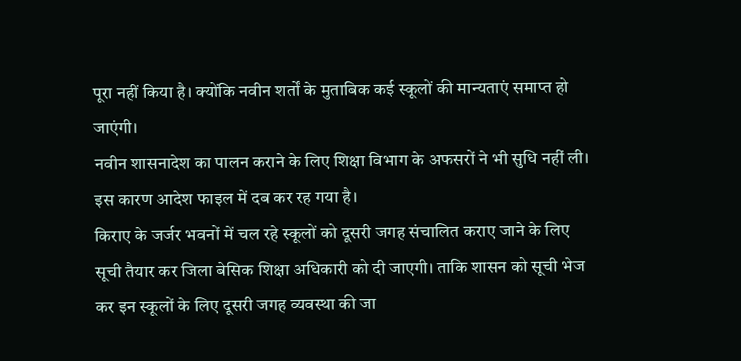पूरा नहीं किया है। क्योंकि नवीन शर्तों के मुताबिक कई स्कूलों की मान्यताएं समाप्त हो जाएंगी।
नवीन शासनादेश का पालन कराने के लिए शिक्षा विभाग के अफसरों ने भी सुधि नहीं ली। इस कारण आदेश फाइल में दब कर रह गया है।
किराए के जर्जर भवनों में चल रहे स्कूलों को दूसरी जगह संचालित कराए जाने के लिए सूची तैयार कर जिला बेसिक शिक्षा अधिकारी को दी जाएगी। ताकि शासन को सूची भेज कर इन स्कूलों के लिए दूसरी जगह व्यवस्था की जा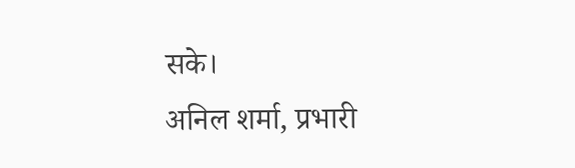सके।
अनिल शर्मा, प्रभारी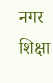नगर शिक्षा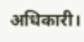अधिकारी।